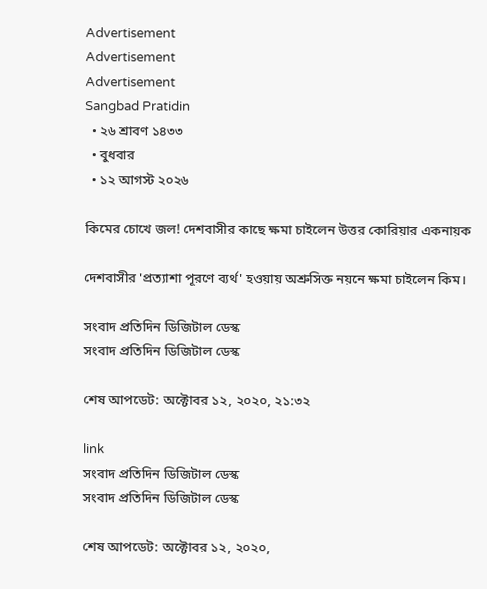Advertisement
Advertisement
Advertisement
Sangbad Pratidin
  • ২৬ শ্রাবণ ১৪৩৩
  • বুধবার
  • ১২ আগস্ট ২০২৬

কিমের চোখে জল! দেশবাসীর কাছে ক্ষমা চাইলেন উত্তর কোরিয়ার একনায়ক

দেশবাসীর 'প্রত্যাশা পূরণে ব্যর্থ' হওয়ায় অশ্রুসিক্ত নয়নে ক্ষমা চাইলেন কিম।

সংবাদ প্রতিদিন ডিজিটাল ডেস্ক
সংবাদ প্রতিদিন ডিজিটাল ডেস্ক

শেষ আপডেট: অক্টোবর ১২, ২০২০, ২১:৩২

link
সংবাদ প্রতিদিন ডিজিটাল ডেস্ক
সংবাদ প্রতিদিন ডিজিটাল ডেস্ক

শেষ আপডেট: অক্টোবর ১২, ২০২০,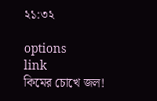২১:৩২

options
link
কিমের চোখে জল!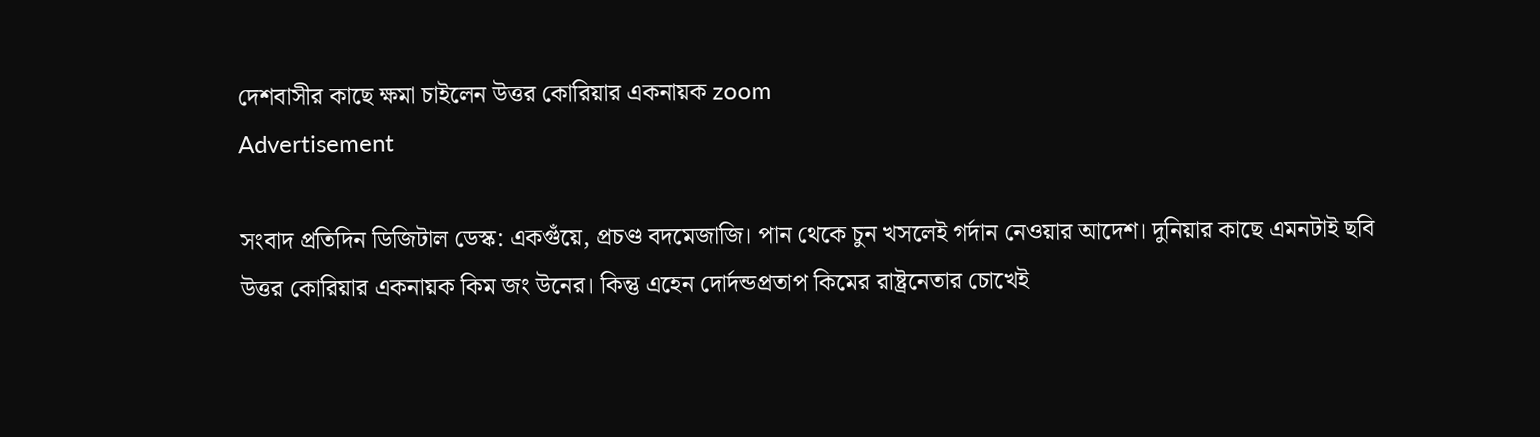দেশবাসীর কাছে ক্ষমা চাইলেন উত্তর কোরিয়ার একনায়ক zoom
Advertisement

সংবাদ প্রতিদিন ডিজিটাল ডেস্ক: একগুঁয়ে, প্রচণ্ড বদমেজাজি। পান থেকে চুন খসলেই গর্দান নেওয়ার আদেশ। দুনিয়ার কাছে এমনটাই ছবি উত্তর কোরিয়ার একনায়ক কিম জং উনের। কিন্তু এহেন দোর্দন্ডপ্রতাপ কিমের রাষ্ট্রনেতার চোখেই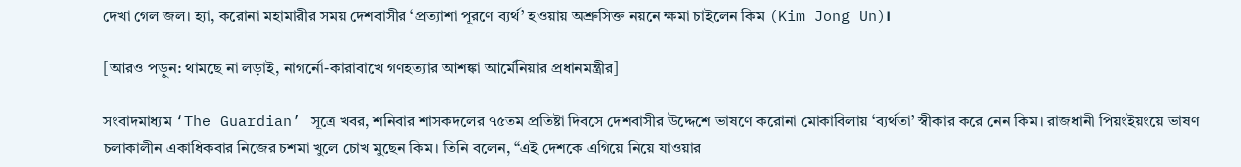দেখা গেল জল। হ্যা, করোনা মহামারীর সময় দেশবাসীর ‘প্রত্যাশা পূরণে ব্যর্থ’ হওয়ায় অশ্রুসিক্ত নয়নে ক্ষমা চাইলেন কিম (Kim Jong Un)।

[আরও পড়ুন: থামছে না লড়াই, নাগর্নো-কারাবাখে গণহত্যার আশঙ্কা আর্মেনিয়ার প্রধানমন্ত্রীর]

সংবাদমাধ্যম ‘The Guardian’ সূত্রে খবর, শনিবার শাসকদলের ৭৫তম প্রতিষ্টা দিবসে দেশবাসীর উদ্দেশে ভাষণে করোনা মোকাবিলায় ‘ব্যর্থতা’ স্বীকার করে নেন কিম। রাজধানী পিয়ংইয়ংয়ে ভাষণ চলাকালীন একাধিকবার নিজের চশমা খুলে চোখ মুছেন কিম। তিনি বলেন, “এই দেশকে এগিয়ে নিয়ে যাওয়ার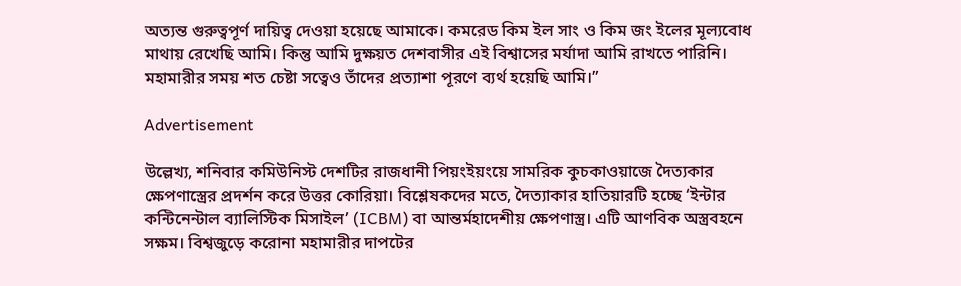অত্যন্ত গুরুত্বপূর্ণ দায়িত্ব দেওয়া হয়েছে আমাকে। কমরেড কিম ইল সাং ও কিম জং ইলের মূল্যবোধ মাথায় রেখেছি আমি। কিন্তু আমি দুক্ষয়ত দেশবাসীর এই বিশ্বাসের মর্যাদা আমি রাখতে পারিনি। মহামারীর সময় শত চেষ্টা সত্বেও তাঁদের প্রত্যাশা পূরণে ব্যর্থ হয়েছি আমি।”

Advertisement

উল্লেখ্য, শনিবার কমিউনিস্ট দেশটির রাজধানী পিয়ংইয়ংয়ে সামরিক কুচকাওয়াজে দৈত্যকার ক্ষেপণাস্ত্রের প্রদর্শন করে উত্তর কোরিয়া। বিশ্লেষকদের মতে, দৈত্যাকার হাতিয়ারটি হচ্ছে ‘ইন্টার কন্টিনেন্টাল ব্যালিস্টিক মিসাইল’ (ICBM) বা আন্তর্মহাদেশীয় ক্ষেপণাস্ত্র। এটি আণবিক অস্ত্রবহনে সক্ষম। বিশ্বজুড়ে করোনা মহামারীর দাপটের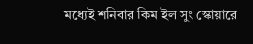মধ্যেই শনিবার কিম ইল সুং স্কোয়ারে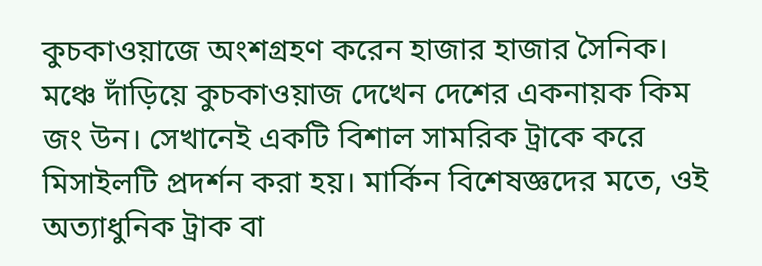কুচকাওয়াজে অংশগ্রহণ করেন হাজার হাজার সৈনিক। মঞ্চে দাঁড়িয়ে কুচকাওয়াজ দেখেন দেশের একনায়ক কিম জং উন। সেখানেই একটি বিশাল সামরিক ট্রাকে করে মিসাইলটি প্রদর্শন করা হয়। মার্কিন বিশেষজ্ঞদের মতে, ওই অত্যাধুনিক ট্রাক বা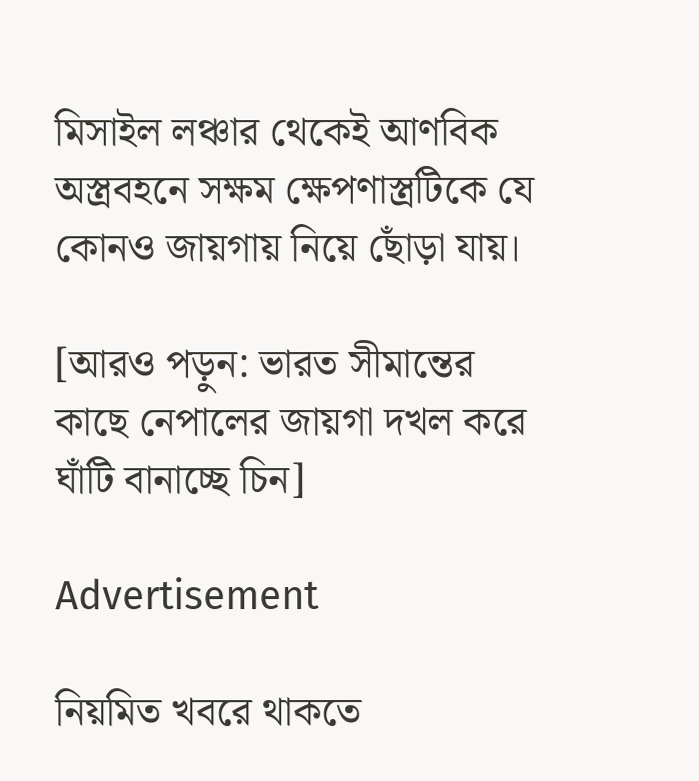মিসাইল লঞ্চার থেকেই আণবিক অস্ত্রবহনে সক্ষম ক্ষেপণাস্ত্রটিকে যে কোনও জায়গায় নিয়ে ছোঁড়া যায়।

[আরও পড়ুন: ভারত সীমান্তের কাছে নেপালের জায়গা দখল করে ঘাঁটি বানাচ্ছে চিন]

Advertisement

নিয়মিত খবরে থাকতে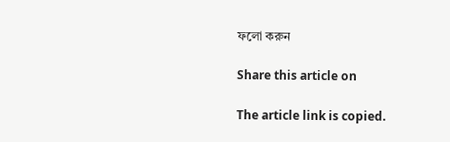ফলো করুন

Share this article on

The article link is copied.